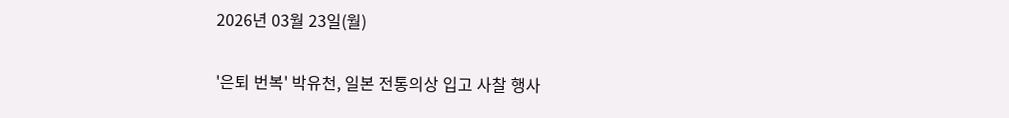2026년 03월 23일(월)

'은퇴 번복' 박유천, 일본 전통의상 입고 사찰 행사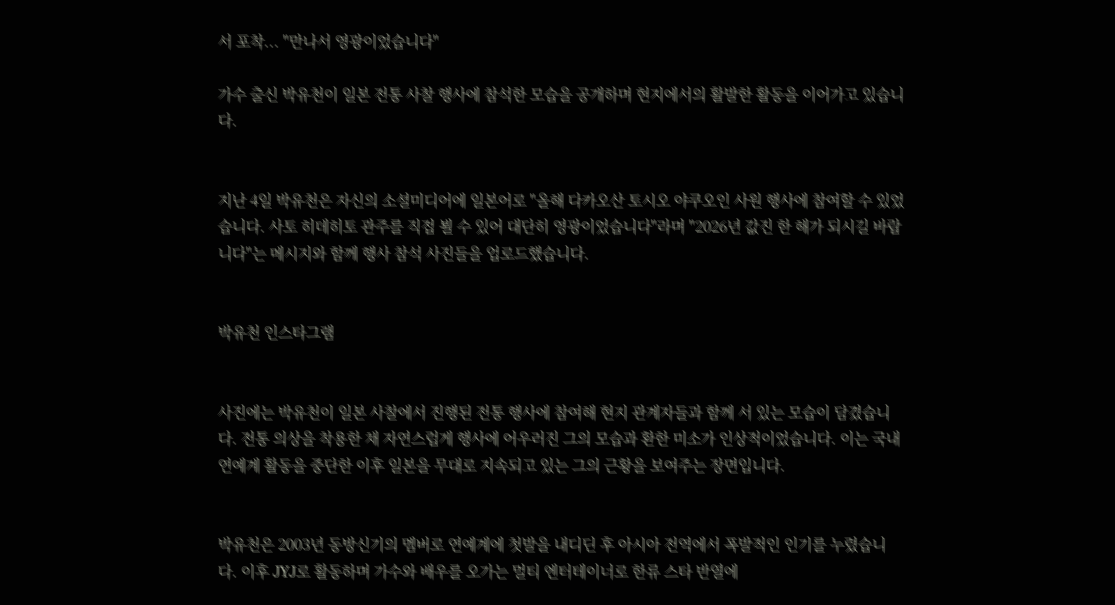서 포착... "만나서 영광이었습니다"

가수 출신 박유천이 일본 전통 사찰 행사에 참석한 모습을 공개하며 현지에서의 활발한 활동을 이어가고 있습니다.


지난 4일 박유천은 자신의 소셜미디어에 일본어로 "올해 다카오산 토시오 야쿠오인 사원 행사에 참여할 수 있었습니다. 사토 히데히토 관주를 직접 뵐 수 있어 대단히 영광이었습니다"라며 "2026년 값진 한 해가 되시길 바랍니다"는 메시지와 함께 행사 참석 사진들을 업로드했습니다.


박유천 인스타그램


사진에는 박유천이 일본 사찰에서 진행된 전통 행사에 참여해 현지 관계자들과 함께 서 있는 모습이 담겼습니다. 전통 의상을 착용한 채 자연스럽게 행사에 어우러진 그의 모습과 환한 미소가 인상적이었습니다. 이는 국내 연예계 활동을 중단한 이후 일본을 무대로 지속되고 있는 그의 근황을 보여주는 장면입니다.


박유천은 2003년 동방신기의 멤버로 연예계에 첫발을 내디딘 후 아시아 전역에서 폭발적인 인기를 누렸습니다. 이후 JYJ로 활동하며 가수와 배우를 오가는 멀티 엔터테이너로 한류 스타 반열에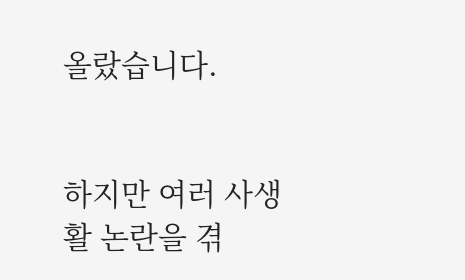올랐습니다.


하지만 여러 사생활 논란을 겪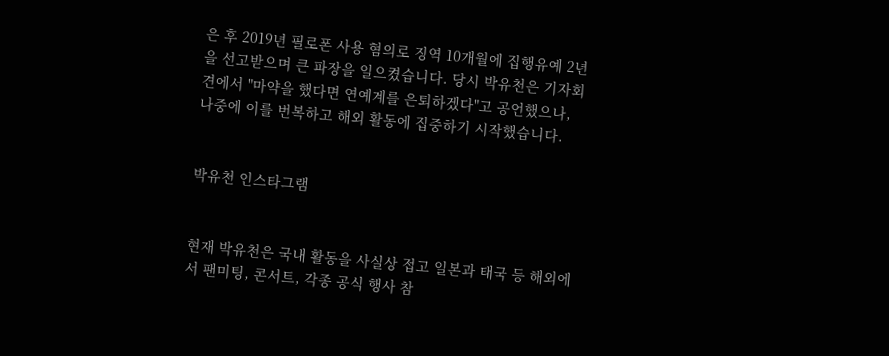은 후 2019년 필로폰 사용 혐의로 징역 10개월에 집행유예 2년을 선고받으며 큰 파장을 일으켰습니다. 당시 박유천은 기자회견에서 "마약을 했다면 연예계를 은퇴하겠다"고 공언했으나, 나중에 이를 번복하고 해외 활동에 집중하기 시작했습니다.


박유천 인스타그램


현재 박유천은 국내 활동을 사실상 접고 일본과 태국 등 해외에서 팬미팅, 콘서트, 각종 공식 행사 참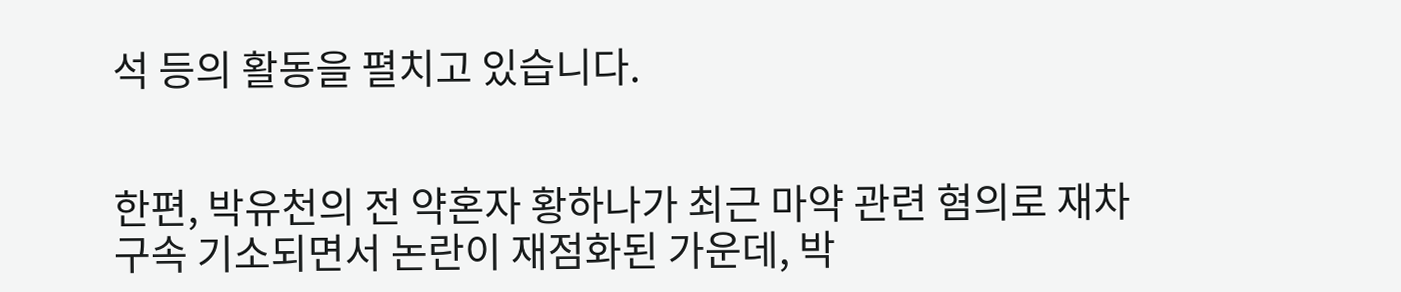석 등의 활동을 펼치고 있습니다.


한편, 박유천의 전 약혼자 황하나가 최근 마약 관련 혐의로 재차 구속 기소되면서 논란이 재점화된 가운데, 박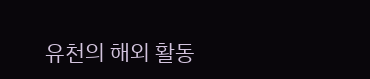유천의 해외 활동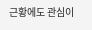근황에도 관심이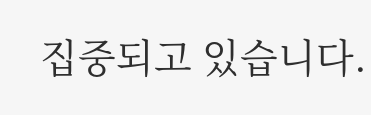집중되고 있습니다.